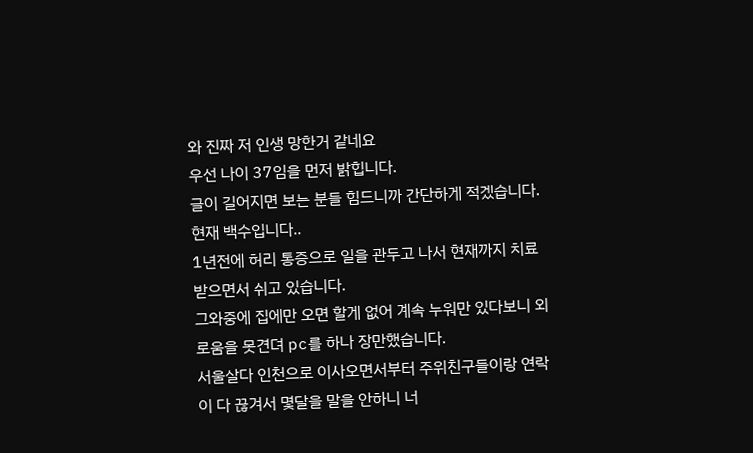와 진짜 저 인생 망한거 같네요
우선 나이 37임을 먼저 밝힙니다.
글이 길어지면 보는 분들 힘드니까 간단하게 적겠습니다.
현재 백수입니다..
1년전에 허리 통증으로 일을 관두고 나서 현재까지 치료 받으면서 쉬고 있습니다.
그와중에 집에만 오면 할게 없어 계속 누워만 있다보니 외로움을 못견뎌 pc를 하나 장만했습니다.
서울살다 인천으로 이사오면서부터 주위친구들이랑 연락이 다 끊겨서 몇달을 말을 안하니 너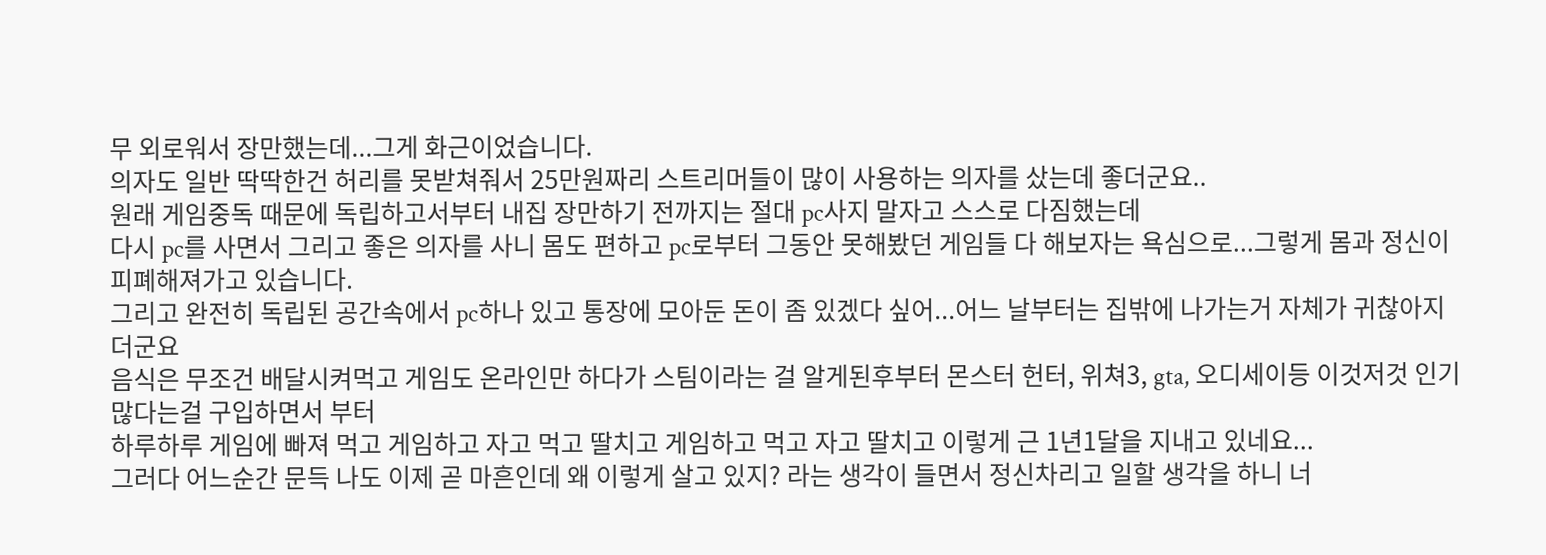무 외로워서 장만했는데...그게 화근이었습니다.
의자도 일반 딱딱한건 허리를 못받쳐줘서 25만원짜리 스트리머들이 많이 사용하는 의자를 샀는데 좋더군요..
원래 게임중독 때문에 독립하고서부터 내집 장만하기 전까지는 절대 pc사지 말자고 스스로 다짐했는데
다시 pc를 사면서 그리고 좋은 의자를 사니 몸도 편하고 pc로부터 그동안 못해봤던 게임들 다 해보자는 욕심으로...그렇게 몸과 정신이 피폐해져가고 있습니다.
그리고 완전히 독립된 공간속에서 pc하나 있고 통장에 모아둔 돈이 좀 있겠다 싶어...어느 날부터는 집밖에 나가는거 자체가 귀찮아지더군요
음식은 무조건 배달시켜먹고 게임도 온라인만 하다가 스팀이라는 걸 알게된후부터 몬스터 헌터, 위쳐3, gta, 오디세이등 이것저것 인기 많다는걸 구입하면서 부터
하루하루 게임에 빠져 먹고 게임하고 자고 먹고 딸치고 게임하고 먹고 자고 딸치고 이렇게 근 1년1달을 지내고 있네요...
그러다 어느순간 문득 나도 이제 곧 마흔인데 왜 이렇게 살고 있지? 라는 생각이 들면서 정신차리고 일할 생각을 하니 너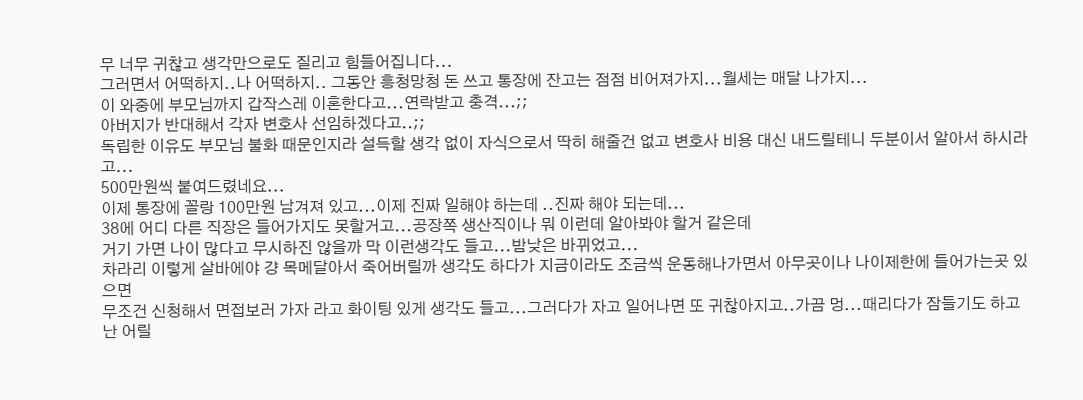무 너무 귀찮고 생각만으로도 질리고 힘들어집니다...
그러면서 어떡하지..나 어떡하지.. 그동안 흥청망청 돈 쓰고 통장에 잔고는 점점 비어져가지...월세는 매달 나가지...
이 와중에 부모님까지 갑작스레 이혼한다고...연락받고 충격...;;
아버지가 반대해서 각자 변호사 선임하겠다고..;;
독립한 이유도 부모님 불화 때문인지라 설득할 생각 없이 자식으로서 딱히 해줄건 없고 변호사 비용 대신 내드릴테니 두분이서 알아서 하시라고...
500만원씩 붙여드렸네요...
이제 통장에 꼴랑 100만원 남겨져 있고...이제 진짜 일해야 하는데 ..진짜 해야 되는데...
38에 어디 다른 직장은 들어가지도 못할거고...공장쪽 생산직이나 뭐 이런데 알아봐야 할거 같은데
거기 가면 나이 많다고 무시하진 않을까 막 이런생각도 들고...밤낮은 바뀌었고...
차라리 이렇게 살바에야 걍 목메달아서 죽어버릴까 생각도 하다가 지금이라도 조금씩 운동해나가면서 아무곳이나 나이제한에 들어가는곳 있으면
무조건 신청해서 면접보러 가자 라고 화이팅 있게 생각도 들고...그러다가 자고 일어나면 또 귀찮아지고..가끔 멍...때리다가 잠들기도 하고
난 어릴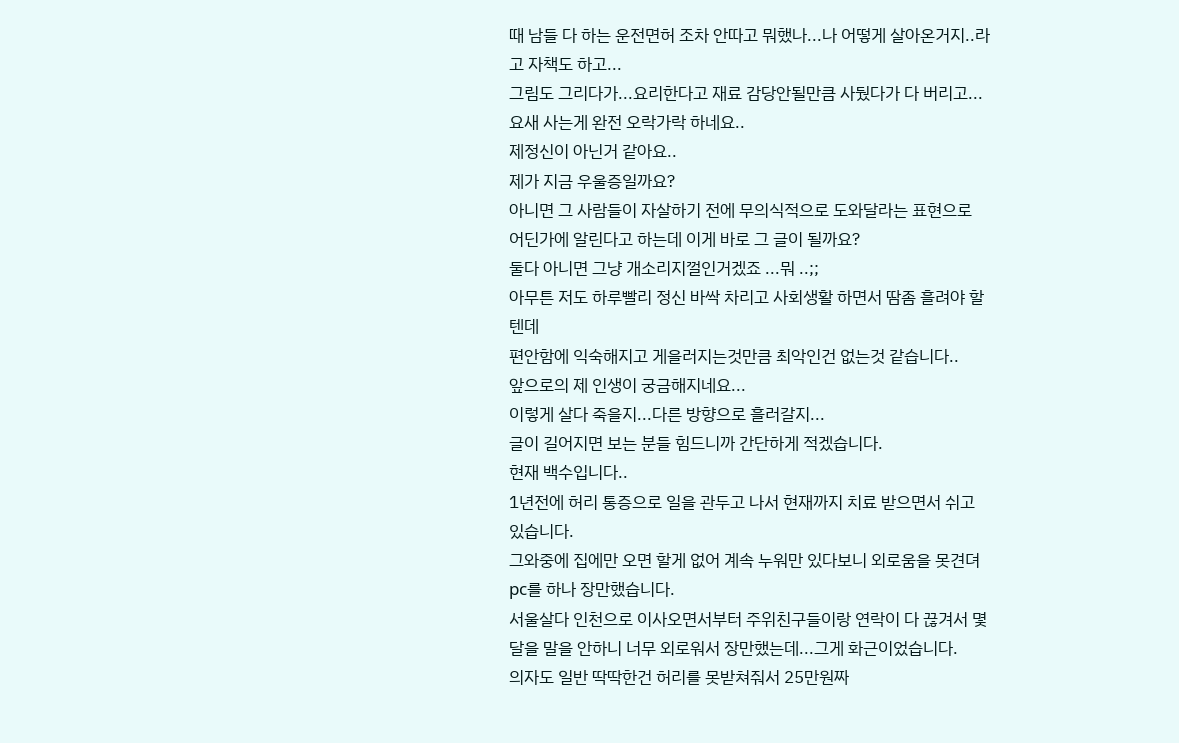때 남들 다 하는 운전면허 조차 안따고 뭐했나...나 어떻게 살아온거지..라고 자책도 하고...
그림도 그리다가...요리한다고 재료 감당안될만큼 사뒀다가 다 버리고...요새 사는게 완전 오락가락 하네요..
제정신이 아닌거 같아요..
제가 지금 우울증일까요?
아니면 그 사람들이 자살하기 전에 무의식적으로 도와달라는 표현으로 어딘가에 알린다고 하는데 이게 바로 그 글이 될까요?
둘다 아니면 그냥 개소리지껄인거겠죠 ...뭐 ..;;
아무튼 저도 하루빨리 정신 바싹 차리고 사회생활 하면서 땀좀 흘려야 할텐데
편안함에 익숙해지고 게을러지는것만큼 최악인건 없는것 같습니다..
앞으로의 제 인생이 궁금해지네요...
이렇게 살다 죽을지...다른 방향으로 흘러갈지...
글이 길어지면 보는 분들 힘드니까 간단하게 적겠습니다.
현재 백수입니다..
1년전에 허리 통증으로 일을 관두고 나서 현재까지 치료 받으면서 쉬고 있습니다.
그와중에 집에만 오면 할게 없어 계속 누워만 있다보니 외로움을 못견뎌 pc를 하나 장만했습니다.
서울살다 인천으로 이사오면서부터 주위친구들이랑 연락이 다 끊겨서 몇달을 말을 안하니 너무 외로워서 장만했는데...그게 화근이었습니다.
의자도 일반 딱딱한건 허리를 못받쳐줘서 25만원짜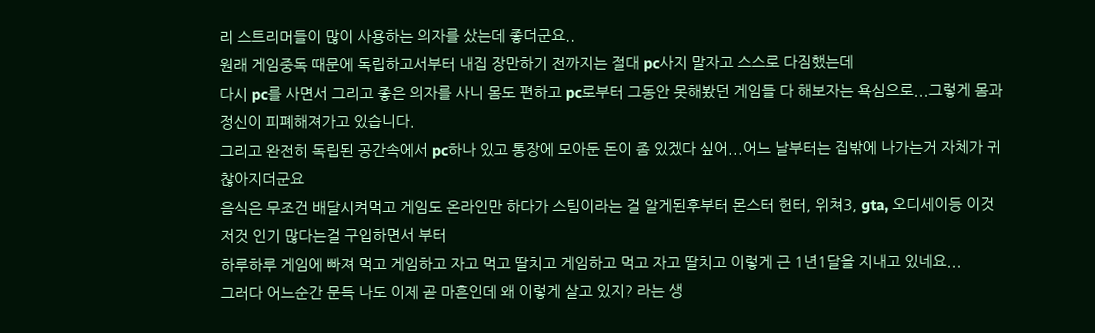리 스트리머들이 많이 사용하는 의자를 샀는데 좋더군요..
원래 게임중독 때문에 독립하고서부터 내집 장만하기 전까지는 절대 pc사지 말자고 스스로 다짐했는데
다시 pc를 사면서 그리고 좋은 의자를 사니 몸도 편하고 pc로부터 그동안 못해봤던 게임들 다 해보자는 욕심으로...그렇게 몸과 정신이 피폐해져가고 있습니다.
그리고 완전히 독립된 공간속에서 pc하나 있고 통장에 모아둔 돈이 좀 있겠다 싶어...어느 날부터는 집밖에 나가는거 자체가 귀찮아지더군요
음식은 무조건 배달시켜먹고 게임도 온라인만 하다가 스팀이라는 걸 알게된후부터 몬스터 헌터, 위쳐3, gta, 오디세이등 이것저것 인기 많다는걸 구입하면서 부터
하루하루 게임에 빠져 먹고 게임하고 자고 먹고 딸치고 게임하고 먹고 자고 딸치고 이렇게 근 1년1달을 지내고 있네요...
그러다 어느순간 문득 나도 이제 곧 마흔인데 왜 이렇게 살고 있지? 라는 생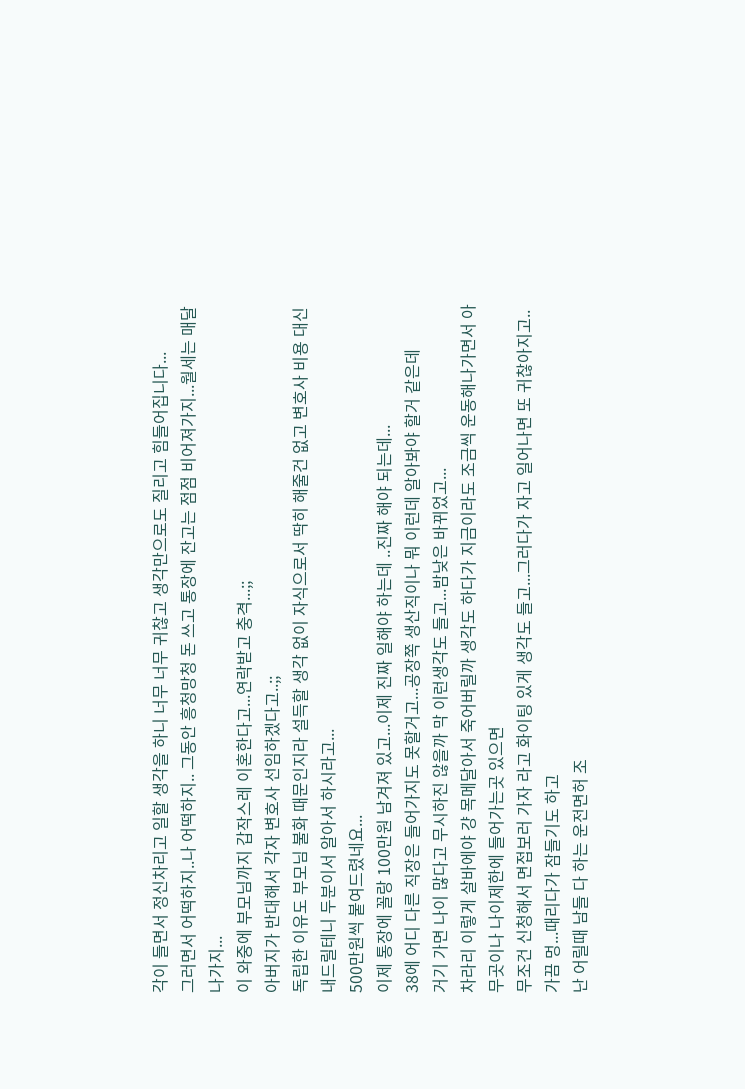각이 들면서 정신차리고 일할 생각을 하니 너무 너무 귀찮고 생각만으로도 질리고 힘들어집니다...
그러면서 어떡하지..나 어떡하지.. 그동안 흥청망청 돈 쓰고 통장에 잔고는 점점 비어져가지...월세는 매달 나가지...
이 와중에 부모님까지 갑작스레 이혼한다고...연락받고 충격...;;
아버지가 반대해서 각자 변호사 선임하겠다고..;;
독립한 이유도 부모님 불화 때문인지라 설득할 생각 없이 자식으로서 딱히 해줄건 없고 변호사 비용 대신 내드릴테니 두분이서 알아서 하시라고...
500만원씩 붙여드렸네요...
이제 통장에 꼴랑 100만원 남겨져 있고...이제 진짜 일해야 하는데 ..진짜 해야 되는데...
38에 어디 다른 직장은 들어가지도 못할거고...공장쪽 생산직이나 뭐 이런데 알아봐야 할거 같은데
거기 가면 나이 많다고 무시하진 않을까 막 이런생각도 들고...밤낮은 바뀌었고...
차라리 이렇게 살바에야 걍 목메달아서 죽어버릴까 생각도 하다가 지금이라도 조금씩 운동해나가면서 아무곳이나 나이제한에 들어가는곳 있으면
무조건 신청해서 면접보러 가자 라고 화이팅 있게 생각도 들고...그러다가 자고 일어나면 또 귀찮아지고..가끔 멍...때리다가 잠들기도 하고
난 어릴때 남들 다 하는 운전면허 조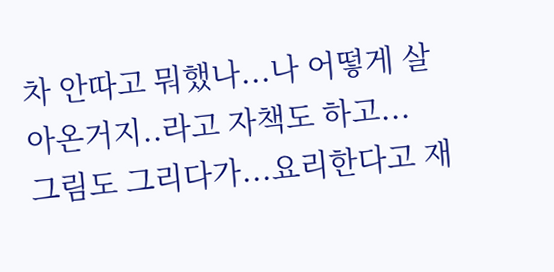차 안따고 뭐했나...나 어떻게 살아온거지..라고 자책도 하고...
그림도 그리다가...요리한다고 재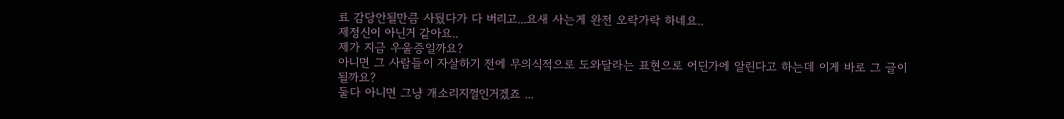료 감당안될만큼 사뒀다가 다 버리고...요새 사는게 완전 오락가락 하네요..
제정신이 아닌거 같아요..
제가 지금 우울증일까요?
아니면 그 사람들이 자살하기 전에 무의식적으로 도와달라는 표현으로 어딘가에 알린다고 하는데 이게 바로 그 글이 될까요?
둘다 아니면 그냥 개소리지껄인거겠죠 ...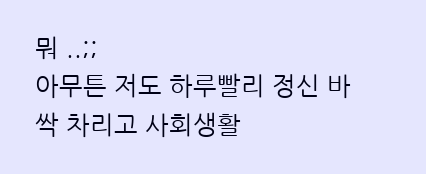뭐 ..;;
아무튼 저도 하루빨리 정신 바싹 차리고 사회생활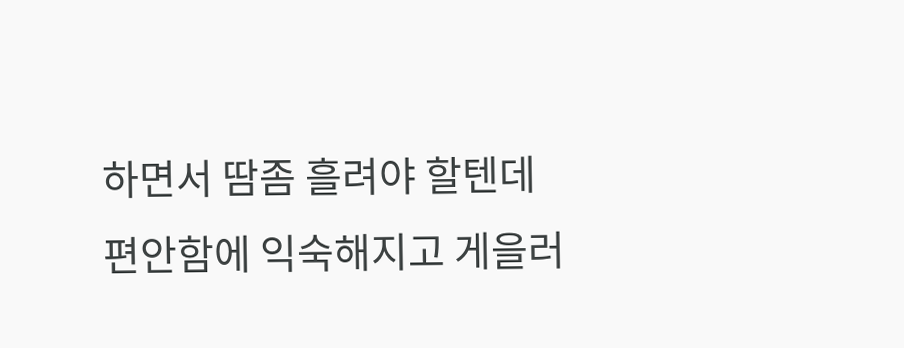하면서 땀좀 흘려야 할텐데
편안함에 익숙해지고 게을러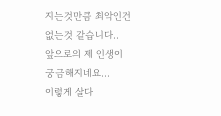지는것만큼 최악인건 없는것 같습니다..
앞으로의 제 인생이 궁금해지네요...
이렇게 살다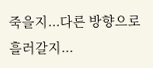죽을지...다른 방향으로 흘러갈지...